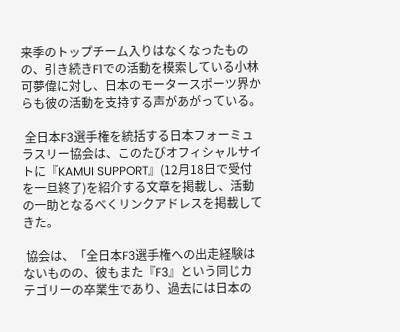来季のトップチーム入りはなくなったものの、引き続きF1での活動を模索している小林可夢偉に対し、日本のモータースポーツ界からも彼の活動を支持する声があがっている。

 全日本F3選手権を統括する日本フォーミュラスリー協会は、このたびオフィシャルサイトに『KAMUI SUPPORT』(12月18日で受付を一旦終了)を紹介する文章を掲載し、活動の一助となるべくリンクアドレスを掲載してきた。

 協会は、「全日本F3選手権への出走経験はないものの、彼もまた『F3』という同じカテゴリーの卒業生であり、過去には日本の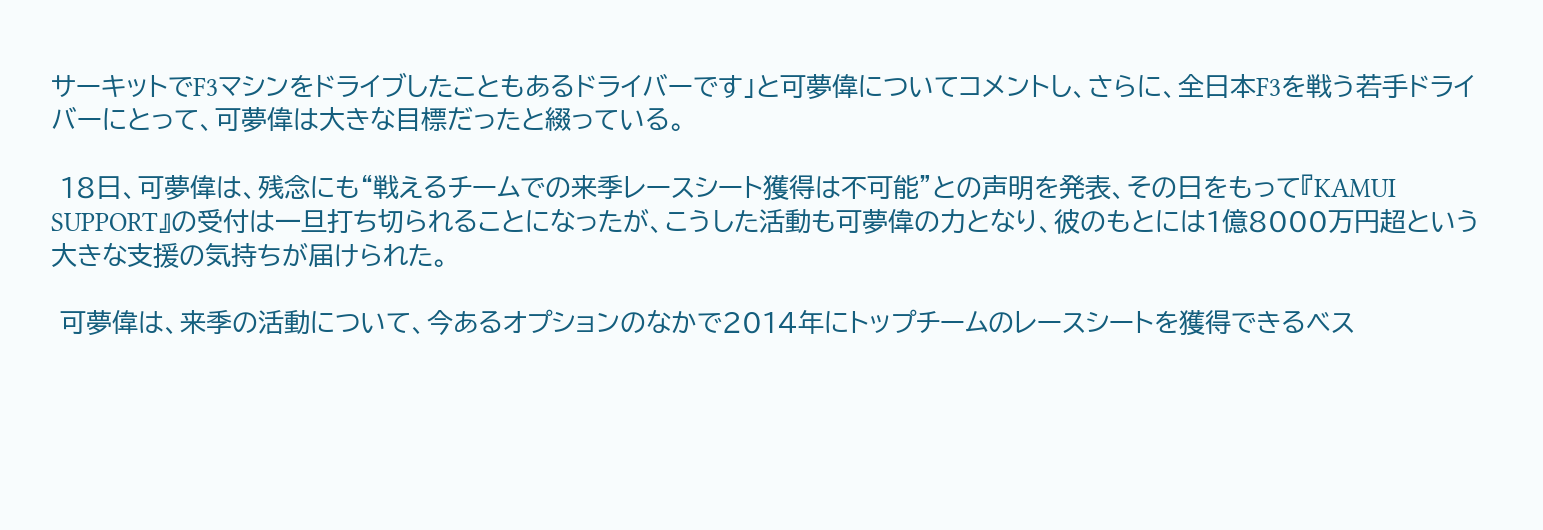サーキットでF3マシンをドライブしたこともあるドライバーです」と可夢偉についてコメントし、さらに、全日本F3を戦う若手ドライバーにとって、可夢偉は大きな目標だったと綴っている。

 18日、可夢偉は、残念にも“戦えるチームでの来季レースシート獲得は不可能”との声明を発表、その日をもって『KAMUI SUPPORT』の受付は一旦打ち切られることになったが、こうした活動も可夢偉の力となり、彼のもとには1億8000万円超という大きな支援の気持ちが届けられた。

 可夢偉は、来季の活動について、今あるオプションのなかで2014年にトップチームのレースシートを獲得できるベス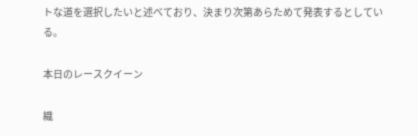トな道を選択したいと述べており、決まり次第あらためて発表するとしている。

本日のレースクイーン

織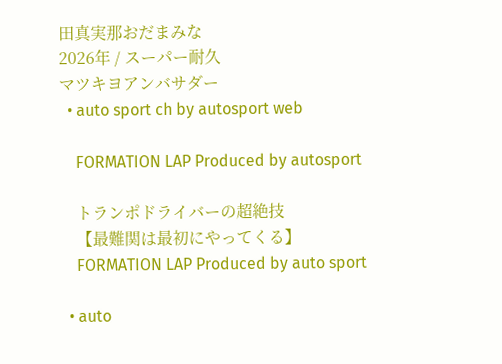田真実那おだまみな
2026年 / スーパー耐久
マツキヨアンバサダー
  • auto sport ch by autosport web

    FORMATION LAP Produced by autosport

    トランポドライバーの超絶技
    【最難関は最初にやってくる】
    FORMATION LAP Produced by auto sport

  • auto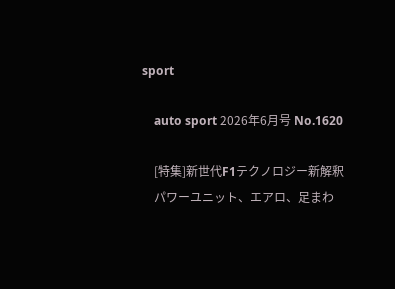sport

    auto sport 2026年6月号 No.1620

    [特集]新世代F1テクノロジー新解釈
    パワーユニット、エアロ、足まわ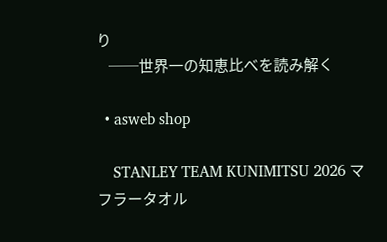り
    ──世界一の知恵比べを読み解く

  • asweb shop

    STANLEY TEAM KUNIMITSU 2026 マフラータオル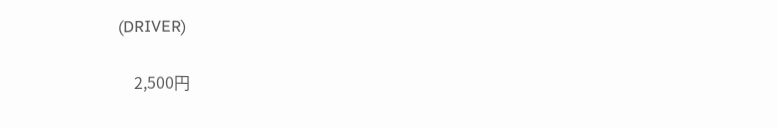(DRIVER)

    2,500円